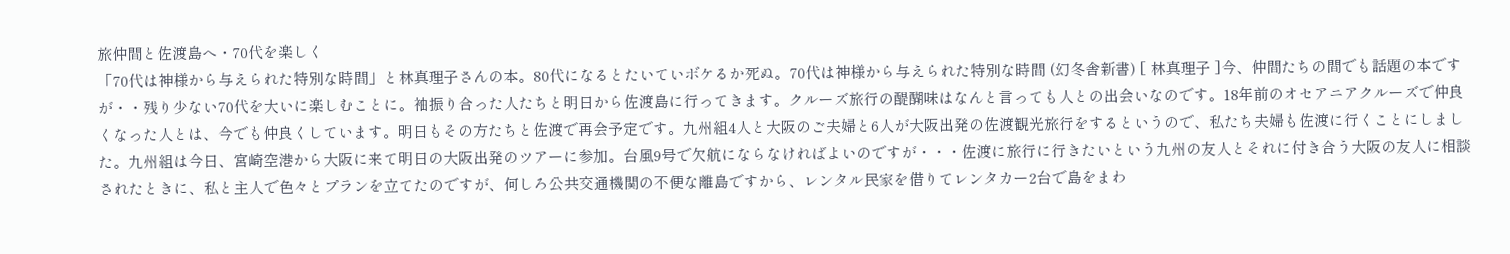旅仲間と佐渡島へ・70代を楽しく
「70代は神様から与えられた特別な時間」と林真理子さんの本。80代になるとたいていボケるか死ぬ。70代は神様から与えられた特別な時間 (幻冬舎新書) [ 林真理子 ]今、仲間たちの間でも話題の本ですが・・残り少ない70代を大いに楽しむことに。袖振り合った人たちと明日から佐渡島に行ってきます。クルーズ旅行の醍醐味はなんと言っても人との出会いなのです。18年前のオセアニアクルーズで仲良くなった人とは、今でも仲良くしています。明日もその方たちと佐渡で再会予定です。九州組4人と大阪のご夫婦と6人が大阪出発の佐渡観光旅行をするというので、私たち夫婦も佐渡に行くことにしました。九州組は今日、宮崎空港から大阪に来て明日の大阪出発のツアーに参加。台風9号で欠航にならなければよいのですが・・・佐渡に旅行に行きたいという九州の友人とそれに付き合う大阪の友人に相談されたときに、私と主人で色々とプランを立てたのですが、何しろ公共交通機関の不便な離島ですから、レンタル民家を借りてレンタカー2台で島をまわ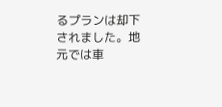るプランは却下されました。地元では車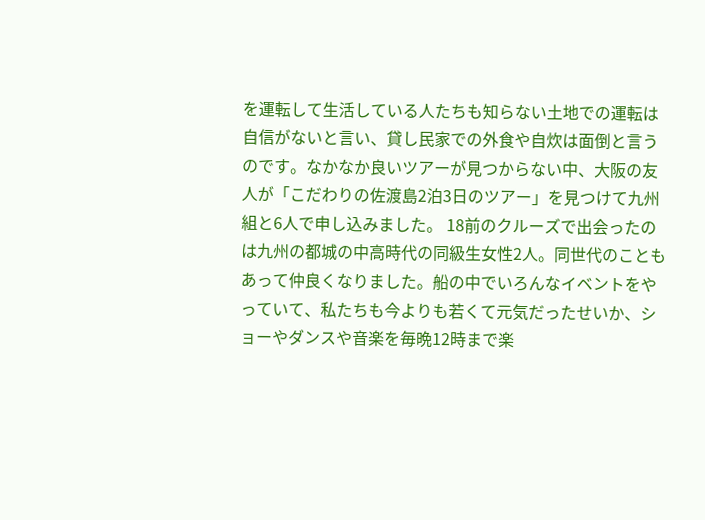を運転して生活している人たちも知らない土地での運転は自信がないと言い、貸し民家での外食や自炊は面倒と言うのです。なかなか良いツアーが見つからない中、大阪の友人が「こだわりの佐渡島2泊3日のツアー」を見つけて九州組と6人で申し込みました。 18前のクルーズで出会ったのは九州の都城の中高時代の同級生女性2人。同世代のこともあって仲良くなりました。船の中でいろんなイベントをやっていて、私たちも今よりも若くて元気だったせいか、ショーやダンスや音楽を毎晩12時まで楽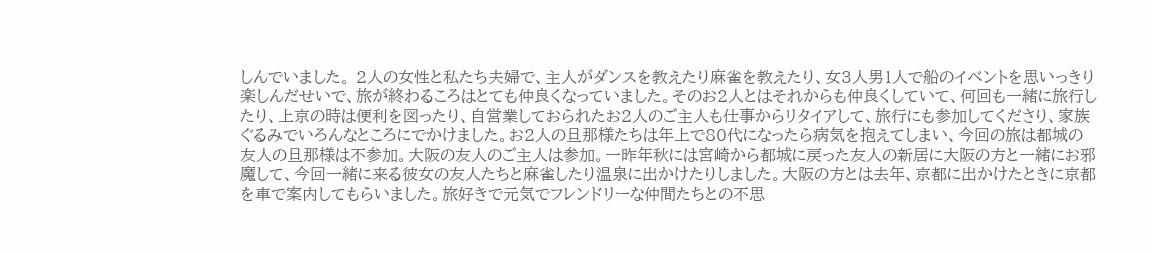しんでいました。 2人の女性と私たち夫婦で、主人がダンスを教えたり麻雀を教えたり、女3人男1人で船のイベントを思いっきり楽しんだせいで、旅が終わるころはとても仲良くなっていました。そのお2人とはそれからも仲良くしていて、何回も一緒に旅行したり、上京の時は便利を図ったり、自営業しておられたお2人のご主人も仕事からリタイアして、旅行にも参加してくださり、家族ぐるみでいろんなところにでかけました。お2人の旦那様たちは年上で80代になったら病気を抱えてしまい、今回の旅は都城の友人の旦那様は不参加。大阪の友人のご主人は参加。一昨年秋には宮崎から都城に戻った友人の新居に大阪の方と一緒にお邪魔して、今回一緒に来る彼女の友人たちと麻雀したり温泉に出かけたりしました。大阪の方とは去年、京都に出かけたときに京都を車で案内してもらいました。旅好きで元気でフレンドリーな仲間たちとの不思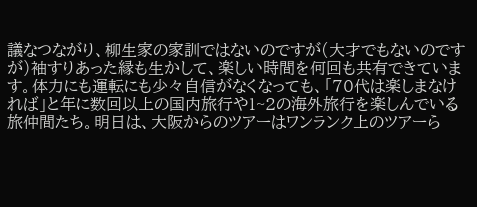議なつながり、柳生家の家訓ではないのですが(大才でもないのですが)袖すりあった縁も生かして、楽しい時間を何回も共有できています。体力にも運転にも少々自信がなくなっても、「70代は楽しまなければ」と年に数回以上の国内旅行や1~2の海外旅行を楽しんでいる旅仲間たち。明日は、大阪からのツアーはワンランク上のツアーら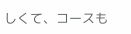しくて、コースも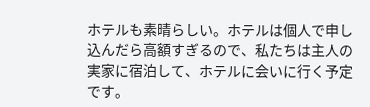ホテルも素晴らしい。ホテルは個人で申し込んだら高額すぎるので、私たちは主人の実家に宿泊して、ホテルに会いに行く予定です。